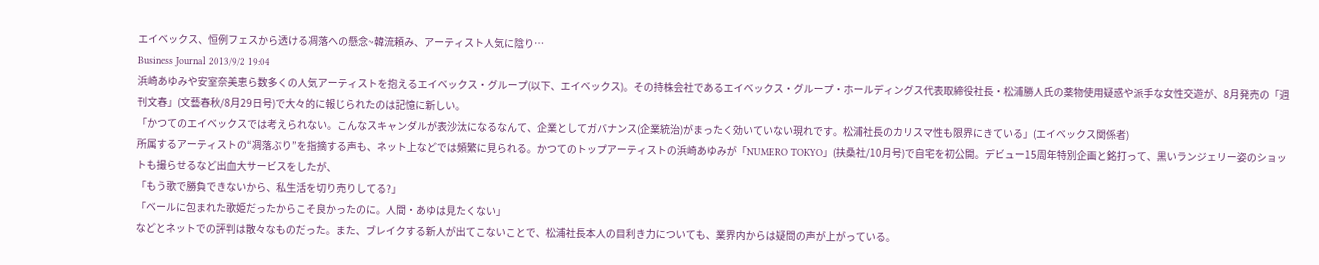エイベックス、恒例フェスから透ける凋落への懸念~韓流頼み、アーティスト人気に陰り…
Business Journal 2013/9/2 19:04
浜崎あゆみや安室奈美恵ら数多くの人気アーティストを抱えるエイベックス・グループ(以下、エイベックス)。その持株会社であるエイベックス・グループ・ホールディングス代表取締役社長・松浦勝人氏の薬物使用疑惑や派手な女性交遊が、8月発売の「週刊文春」(文藝春秋/8月29日号)で大々的に報じられたのは記憶に新しい。
「かつてのエイベックスでは考えられない。こんなスキャンダルが表沙汰になるなんて、企業としてガバナンス(企業統治)がまったく効いていない現れです。松浦社長のカリスマ性も限界にきている」(エイベックス関係者)
所属するアーティストの“凋落ぶり”を指摘する声も、ネット上などでは頻繁に見られる。かつてのトップアーティストの浜崎あゆみが「NUMERO TOKYO」(扶桑社/10月号)で自宅を初公開。デビュー15周年特別企画と銘打って、黒いランジェリー姿のショットも撮らせるなど出血大サービスをしたが、
「もう歌で勝負できないから、私生活を切り売りしてる?」
「ベールに包まれた歌姫だったからこそ良かったのに。人間・あゆは見たくない」
などとネットでの評判は散々なものだった。また、ブレイクする新人が出てこないことで、松浦社長本人の目利き力についても、業界内からは疑問の声が上がっている。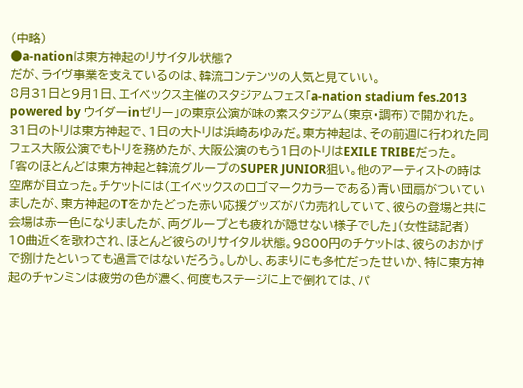(中略)
●a-nationは東方神起のリサイタル状態?
だが、ライヴ事業を支えているのは、韓流コンテンツの人気と見ていい。
8月31日と9月1日、エイベックス主催のスタジアムフェス「a-nation stadium fes.2013 powered by ウイダーinゼリー」の東京公演が味の素スタジアム(東京・調布)で開かれた。
31日のトリは東方神起で、1日の大トリは浜崎あゆみだ。東方神起は、その前週に行われた同フェス大阪公演でもトリを務めたが、大阪公演のもう1日のトリはEXILE TRIBEだった。
「客のほとんどは東方神起と韓流グループのSUPER JUNIOR狙い。他のアーティストの時は空席が目立った。チケットには(エイベックスのロゴマークカラーである)青い団扇がついていましたが、東方神起のTをかたどった赤い応援グッズがバカ売れしていて、彼らの登場と共に会場は赤一色になりましたが、両グループとも疲れが隠せない様子でした」(女性誌記者)
10曲近くを歌わされ、ほとんど彼らのリサイタル状態。9800円のチケットは、彼らのおかげで捌けたといっても過言ではないだろう。しかし、あまりにも多忙だったせいか、特に東方神起のチャンミンは疲労の色が濃く、何度もステージに上で倒れては、パ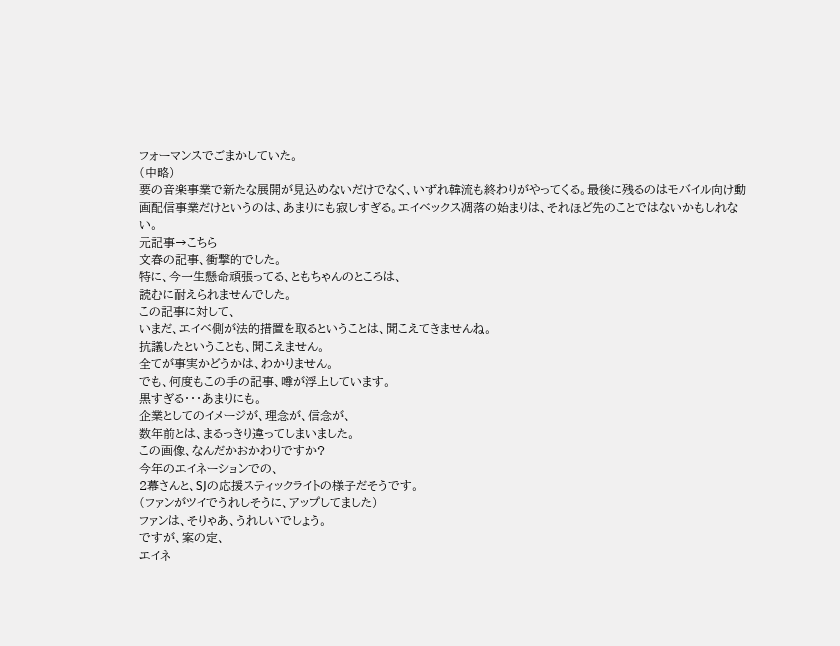フォーマンスでごまかしていた。
(中略)
要の音楽事業で新たな展開が見込めないだけでなく、いずれ韓流も終わりがやってくる。最後に残るのはモバイル向け動画配信事業だけというのは、あまりにも寂しすぎる。エイベックス凋落の始まりは、それほど先のことではないかもしれない。
元記事→こちら
文春の記事、衝撃的でした。
特に、今一生懸命頑張ってる、ともちゃんのところは、
読むに耐えられませんでした。
この記事に対して、
いまだ、エイベ側が法的措置を取るということは、聞こえてきませんね。
抗議したということも、聞こえません。
全てが事実かどうかは、わかりません。
でも、何度もこの手の記事、噂が浮上しています。
黒すぎる・・・あまりにも。
企業としてのイメージが、理念が、信念が、
数年前とは、まるっきり違ってしまいました。
この画像、なんだかおかわりですか?
今年のエイネーションでの、
2幕さんと、SJの応援スティックライトの様子だそうです。
(ファンがツイでうれしそうに、アップしてました)
ファンは、そりゃあ、うれしいでしょう。
ですが、案の定、
エイネ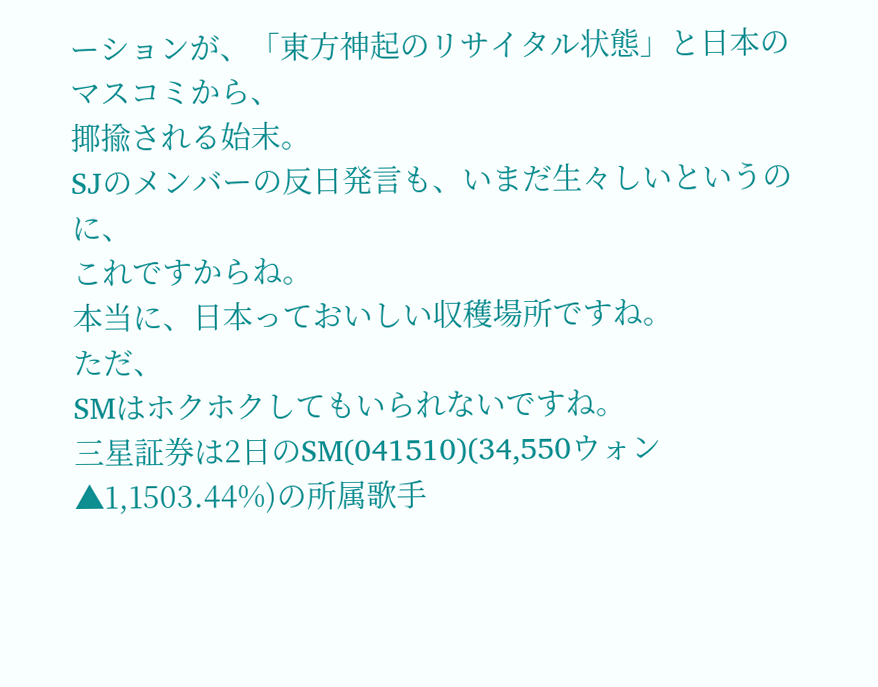ーションが、「東方神起のリサイタル状態」と日本のマスコミから、
揶揄される始末。
SJのメンバーの反日発言も、いまだ生々しいというのに、
これですからね。
本当に、日本っておいしい収穫場所ですね。
ただ、
SMはホクホクしてもいられないですね。
三星証券は2日のSM(041510)(34,550ウォン▲1,1503.44%)の所属歌手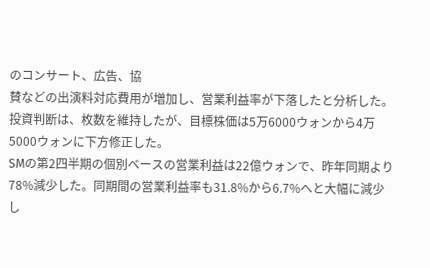のコンサート、広告、協
賛などの出演料対応費用が増加し、営業利益率が下落したと分析した。
投資判断は、枚数を維持したが、目標株価は5万6000ウォンから4万5000ウォンに下方修正した。
SMの第2四半期の個別ベースの営業利益は22億ウォンで、昨年同期より78%減少した。同期間の営業利益率も31.8%から6.7%へと大幅に減少し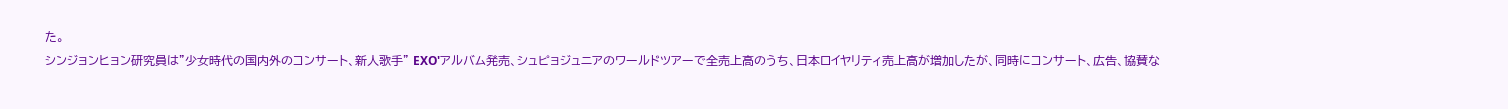た。
シンジョンヒョン研究員は"少女時代の国内外のコンサート、新人歌手" EXO'アルバム発売、シュピョジュニアのワールドツアーで全売上高のうち、日本ロイヤリティ売上高が増加したが、同時にコンサート、広告、協賛な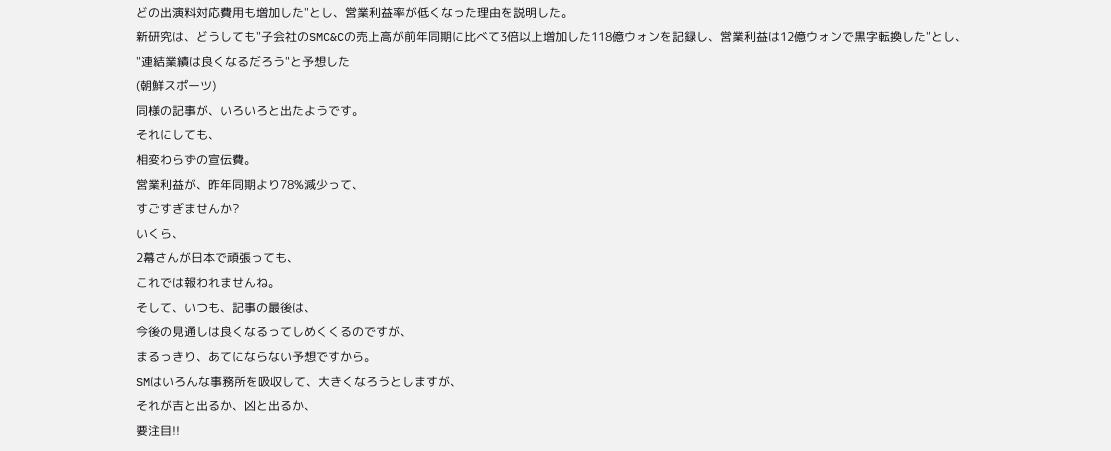どの出演料対応費用も増加した"とし、営業利益率が低くなった理由を説明した。
新研究は、どうしても"子会社のSMC&Cの売上高が前年同期に比べて3倍以上増加した118億ウォンを記録し、営業利益は12億ウォンで黒字転換した"とし、 "連結業績は良くなるだろう"と予想した
(朝鮮スポーツ)
同様の記事が、いろいろと出たようです。
それにしても、
相変わらずの宣伝費。
営業利益が、昨年同期より78%減少って、
すごすぎませんか?
いくら、
2幕さんが日本で頑張っても、
これでは報われませんね。
そして、いつも、記事の最後は、
今後の見通しは良くなるってしめくくるのですが、
まるっきり、あてにならない予想ですから。
SMはいろんな事務所を吸収して、大きくなろうとしますが、
それが吉と出るか、凶と出るか、
要注目!!